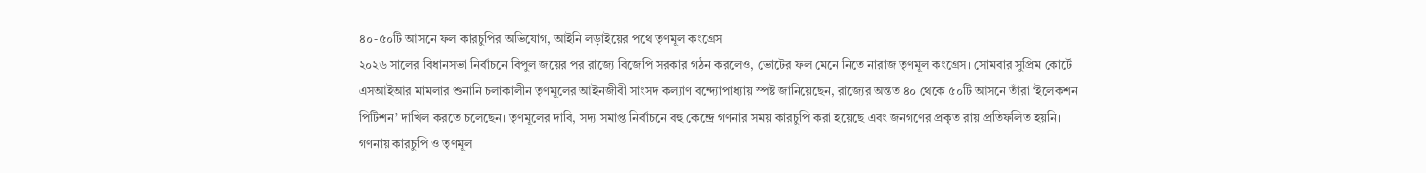৪০-৫০টি আসনে ফল কারচুপির অভিযোগ, আইনি লড়াইয়ের পথে তৃণমূল কংগ্রেস
২০২৬ সালের বিধানসভা নির্বাচনে বিপুল জয়ের পর রাজ্যে বিজেপি সরকার গঠন করলেও, ভোটের ফল মেনে নিতে নারাজ তৃণমূল কংগ্রেস। সোমবার সুপ্রিম কোর্টে এসআইআর মামলার শুনানি চলাকালীন তৃণমূলের আইনজীবী সাংসদ কল্যাণ বন্দ্যোপাধ্যায় স্পষ্ট জানিয়েছেন, রাজ্যের অন্তত ৪০ থেকে ৫০টি আসনে তাঁরা ‘ইলেকশন পিটিশন’ দাখিল করতে চলেছেন। তৃণমূলের দাবি, সদ্য সমাপ্ত নির্বাচনে বহু কেন্দ্রে গণনার সময় কারচুপি করা হয়েছে এবং জনগণের প্রকৃত রায় প্রতিফলিত হয়নি।
গণনায় কারচুপি ও তৃণমূল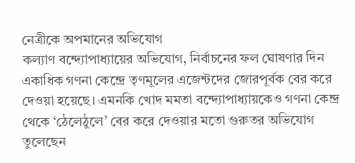নেত্রীকে অপমানের অভিযোগ
কল্যাণ বন্দ্যোপাধ্যায়ের অভিযোগ, নির্বাচনের ফল ঘোষণার দিন একাধিক গণনা কেন্দ্রে তৃণমূলের এজেন্টদের জোরপূর্বক বের করে দেওয়া হয়েছে। এমনকি খোদ মমতা বন্দ্যোপাধ্যায়কেও গণনা কেন্দ্র থেকে ‘ঠেলেঠুলে’ বের করে দেওয়ার মতো গুরুতর অভিযোগ তুলেছেন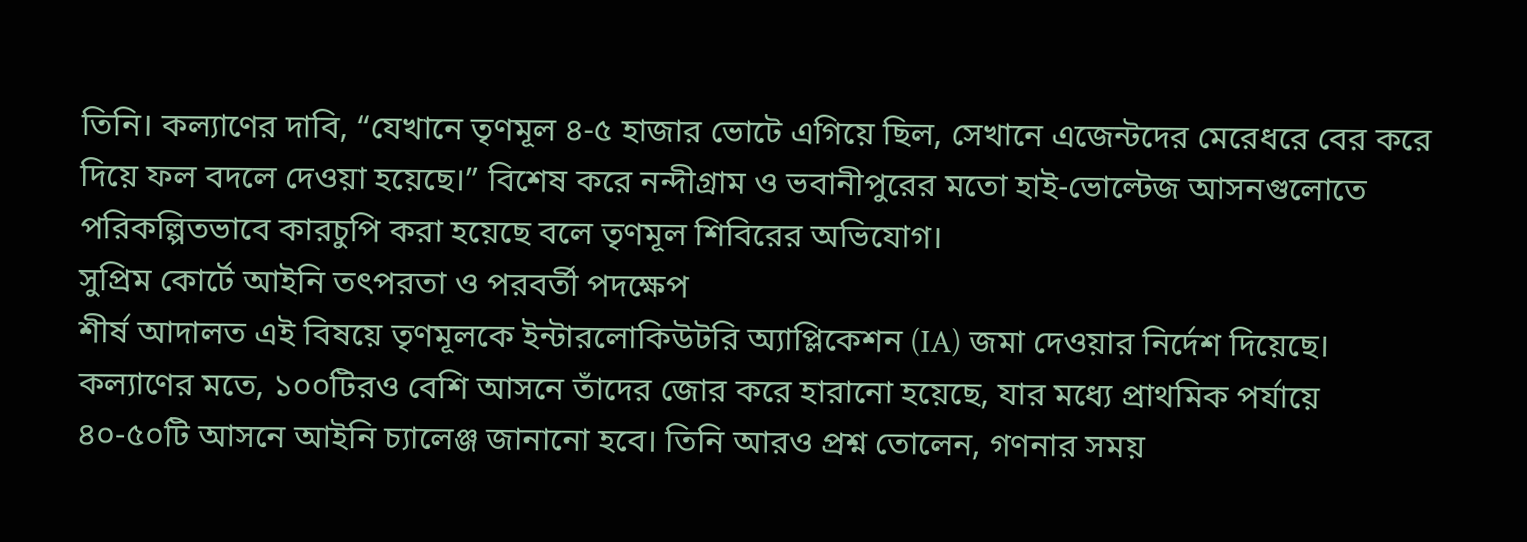তিনি। কল্যাণের দাবি, “যেখানে তৃণমূল ৪-৫ হাজার ভোটে এগিয়ে ছিল, সেখানে এজেন্টদের মেরেধরে বের করে দিয়ে ফল বদলে দেওয়া হয়েছে।” বিশেষ করে নন্দীগ্রাম ও ভবানীপুরের মতো হাই-ভোল্টেজ আসনগুলোতে পরিকল্পিতভাবে কারচুপি করা হয়েছে বলে তৃণমূল শিবিরের অভিযোগ।
সুপ্রিম কোর্টে আইনি তৎপরতা ও পরবর্তী পদক্ষেপ
শীর্ষ আদালত এই বিষয়ে তৃণমূলকে ইন্টারলোকিউটরি অ্যাপ্লিকেশন (IA) জমা দেওয়ার নির্দেশ দিয়েছে। কল্যাণের মতে, ১০০টিরও বেশি আসনে তাঁদের জোর করে হারানো হয়েছে, যার মধ্যে প্রাথমিক পর্যায়ে ৪০-৫০টি আসনে আইনি চ্যালেঞ্জ জানানো হবে। তিনি আরও প্রশ্ন তোলেন, গণনার সময়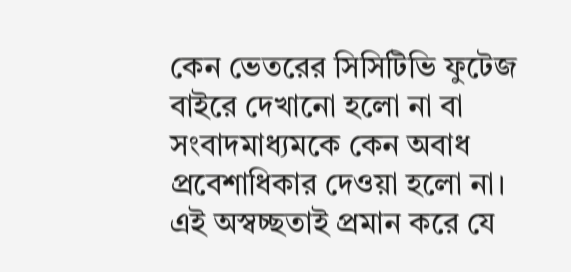কেন ভেতরের সিসিটিভি ফুটেজ বাইরে দেখানো হলো না বা সংবাদমাধ্যমকে কেন অবাধ প্রবেশাধিকার দেওয়া হলো না। এই অস্বচ্ছতাই প্রমান করে যে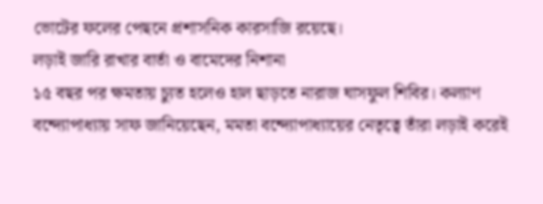ভোটের ফলের পেছনে প্রশাসনিক কারসাজি রয়েছে।
লড়াই জারি রাখার বার্তা ও বামেদের নিশানা
১৫ বছর পর ক্ষমতায় চ্যুত হলেও হাল ছাড়তে নারাজ ঘাসফুল শিবির। কল্যাণ বন্দ্যোপাধ্যায় সাফ জানিয়েছেন, মমতা বন্দ্যোপাধ্যায়ের নেতৃত্বে তাঁরা লড়াই করেই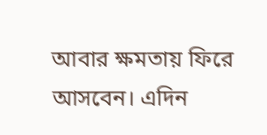আবার ক্ষমতায় ফিরে আসবেন। এদিন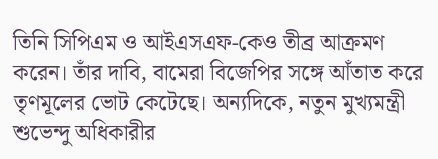তিনি সিপিএম ও আইএসএফ-কেও তীব্র আক্রমণ করেন। তাঁর দাবি, বামেরা বিজেপির সঙ্গে আঁতাত করে তৃণমূলের ভোট কেটেছে। অন্যদিকে, নতুন মুখ্যমন্ত্রী শুভেন্দু অধিকারীর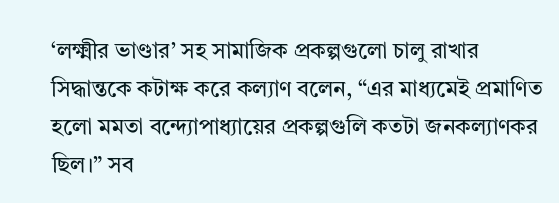‘লক্ষ্মীর ভাণ্ডার’ সহ সামাজিক প্রকল্পগুলো চালু রাখার সিদ্ধান্তকে কটাক্ষ করে কল্যাণ বলেন, “এর মাধ্যমেই প্রমাণিত হলো মমতা বন্দ্যোপাধ্যায়ের প্রকল্পগুলি কতটা জনকল্যাণকর ছিল।” সব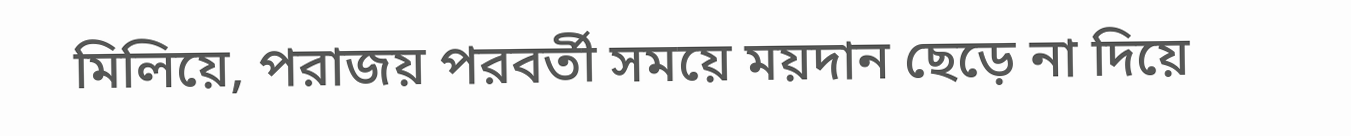মিলিয়ে, পরাজয় পরবর্তী সময়ে ময়দান ছেড়ে না দিয়ে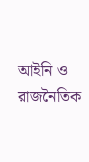আইনি ও রাজনৈতিক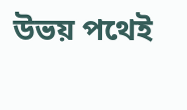উভয় পথেই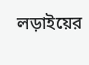লড়াইয়ের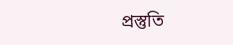প্রস্তুতি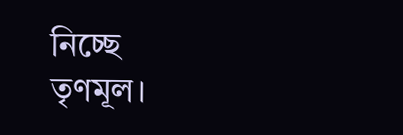নিচ্ছে তৃণমূল।